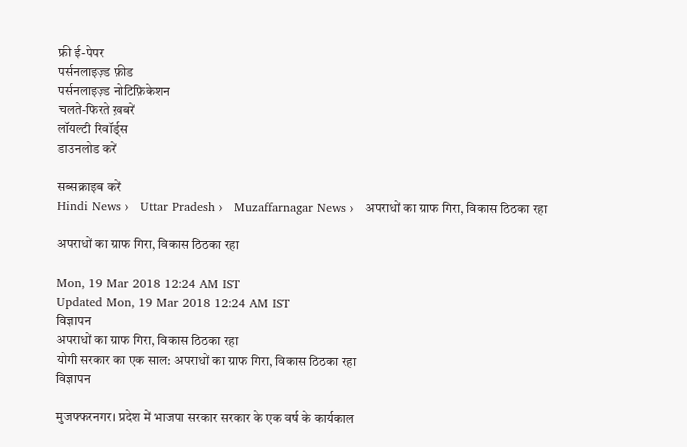फ्री ई-पेपर
पर्सनलाइज़्ड फ़ीड
पर्सनलाइज़्ड नोटिफ़िकेशन
चलते-फिरते ख़बरें
लॉयल्टी रिवॉर्ड्स
डाउनलोड करें

सब्सक्राइब करें
Hindi News ›   Uttar Pradesh ›   Muzaffarnagar News ›   अपराधों का ग्राफ गिरा, विकास ठिठका रहा

अपराधों का ग्राफ गिरा, विकास ठिठका रहा

Mon, 19 Mar 2018 12:24 AM IST
Updated Mon, 19 Mar 2018 12:24 AM IST
विज्ञापन
अपराधों का ग्राफ गिरा, विकास ठिठका रहा
योगी सरकार का एक साल: अपराधों का ग्राफ गिरा, विकास ठिठका रहा
विज्ञापन

मुजफ्फरनगर। प्रदेश में भाजपा सरकार सरकार के एक वर्ष के कार्यकाल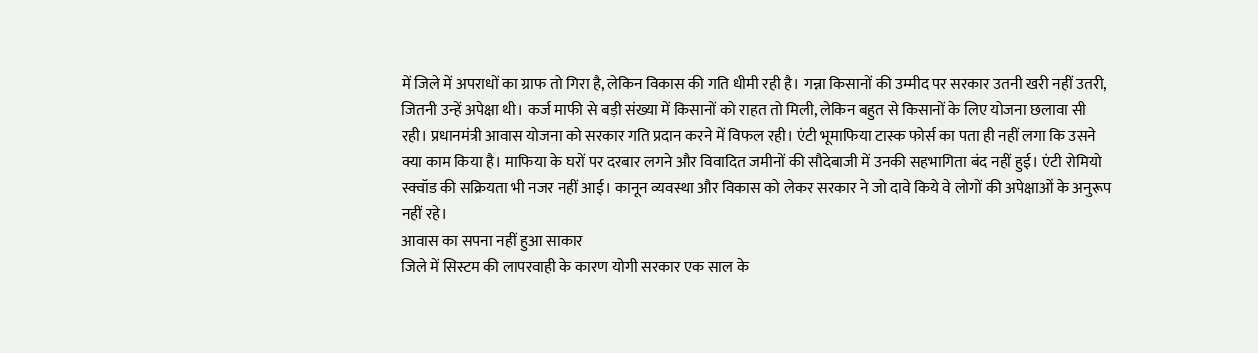में जिले में अपराधों का ग्राफ तो गिरा है, लेकिन विकास की गति धीमी रही है। गन्ना किसानों की उम्मीद पर सरकार उतनी खरी नहीं उतरी, जितनी उन्हें अपेक्षा थी। कर्ज माफी से बड़ी संख्या में किसानों को राहत तो मिली, लेकिन बहुत से किसानों के लिए योजना छलावा सी रही। प्रधानमंत्री आवास योजना को सरकार गति प्रदान करने में विफल रही। एंटी भूमाफिया टास्क फोर्स का पता ही नहीं लगा कि उसने क्या काम किया है। माफिया के घरों पर दरबार लगने और विवादित जमीनों की सौदेबाजी में उनकी सहभागिता बंद नहीं हुई। एंटी रोमियो स्क्वॉड की सक्रियता भी नजर नहीं आई। कानून व्यवस्था और विकास को लेकर सरकार ने जो दावे किये वे लोगों की अपेक्षाओं के अनुरूप नहीं रहे।
आवास का सपना नहीं हुआ साकार
जिले में सिस्टम की लापरवाही के कारण योगी सरकार एक साल के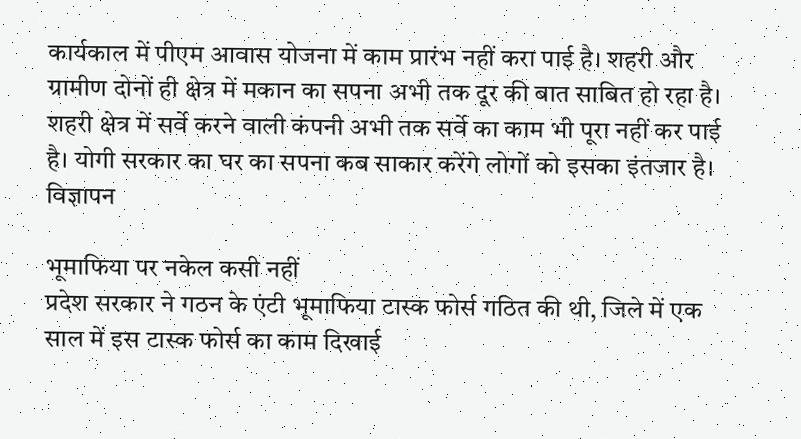कार्यकाल में पीएम आवास योजना में काम प्रारंभ नहीं करा पाई है। शहरी और ग्रामीण दोनों ही क्षेत्र में मकान का सपना अभी तक दूर की बात साबित हो रहा है। शहरी क्षेत्र में सर्वे करने वाली कंपनी अभी तक सर्वे का काम भी पूरा नहीं कर पाई है। योगी सरकार का घर का सपना कब साकार करेंगे लोगों को इसका इंतजार है।
विज्ञापन

भूमाफिया पर नकेल कसी नहीं
प्रदेश सरकार ने गठन के एंटी भूमाफिया टास्क फोर्स गठित की थी, जिले में एक साल में इस टास्क फोर्स का काम दिखाई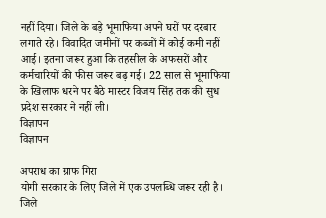नहीं दिया। जिले के बड़े भूमाफिया अपने घरों पर दरबार लगाते रहे। विवादित जमीनों पर कब्जों में कोई कमी नहीं आई। इतना जरूर हुआ कि तहसील के अफसरों और कर्मचारियों की फीस जरूर बढ़ गई। 22 साल से भूमाफिया के खिलाफ धरने पर बैठे मास्टर विजय सिंह तक की सुध प्रदेश सरकार ने नहीं ली।
विज्ञापन
विज्ञापन

अपराध का ग्राफ गिरा
योगी सरकार के लिए जिले में एक उपलब्धि जरूर रही है। जिले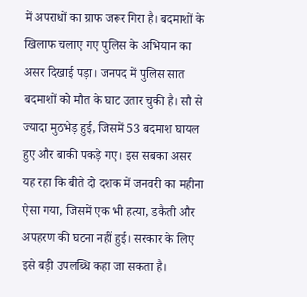में अपराधों का ग्राफ जरूर गिरा है। बदमाशों के खिलाफ चलाए गए पुलिस के अभियान का असर दिखाई पड़ा। जनपद में पुलिस सात बदमाशों को मौत के घाट उतार चुकी है। सौ से ज्यादा मुठभेड़ हुई, जिसमें 53 बदमाश घायल हुए और बाकी पकड़े गए। इस सबका असर यह रहा कि बीते दो दशक में जनवरी का महीना ऐसा गया, जिसमें एक भी हत्या, डकैती और अपहरण की घटना नहीं हुई। सरकार के लिए इसे बड़ी उपलब्धि कहा जा सकता है।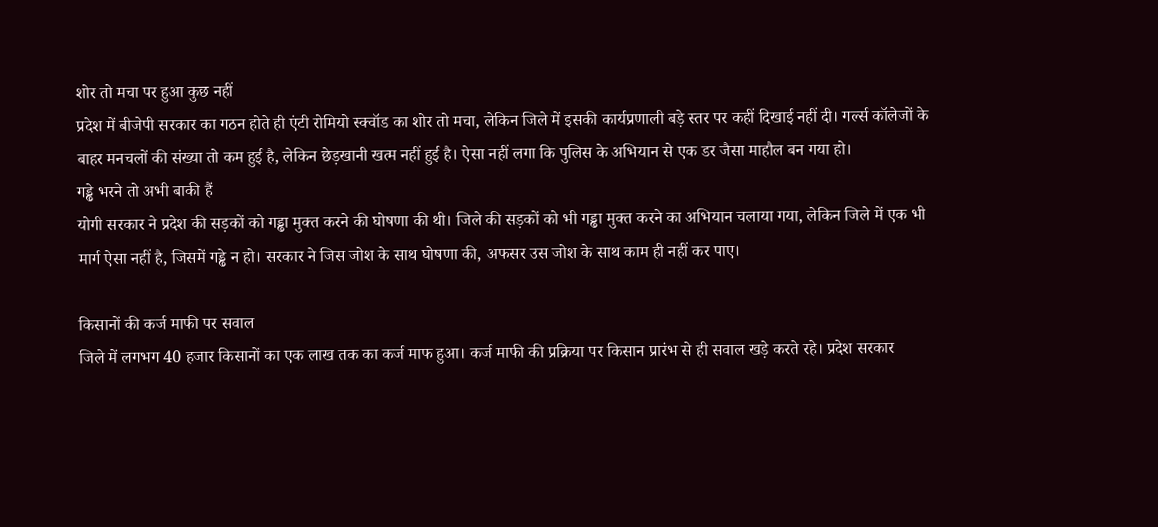शोर तो मचा पर हुआ कुछ नहीं
प्रदेश में बीजेपी सरकार का गठन होते ही एंटी रोमियो स्क्वॉड का शोर तो मचा, लेकिन जिले में इसकी कार्यप्रणाली बड़े स्तर पर कहीं दिखाई नहीं दी। गर्ल्स कॉलेजों के बाहर मनचलों की संख्या तो कम हुई है, लेकिन छेड़खानी खत्म नहीं हुई है। ऐसा नहीं लगा कि पुलिस के अभियान से एक डर जैसा माहौल बन गया हो।
गड्ढे भरने तो अभी बाकी हैं
योगी सरकार ने प्रदेश की सड़कों को गड्ढा मुक्त करने की घोषणा की थी। जिले की सड़कों को भी गड्ढा मुक्त करने का अभियान चलाया गया, लेकिन जिले में एक भी मार्ग ऐसा नहीं है, जिसमें गड्ढे न हो। सरकार ने जिस जोश के साथ घोषणा की, अफसर उस जोश के साथ काम ही नहीं कर पाए।

किसानों की कर्ज माफी पर सवाल
जिले में लगभग 40 हजार किसानों का एक लाख तक का कर्ज माफ हुआ। कर्ज माफी की प्रक्रिया पर किसान प्रारंभ से ही सवाल खड़े करते रहे। प्रदेश सरकार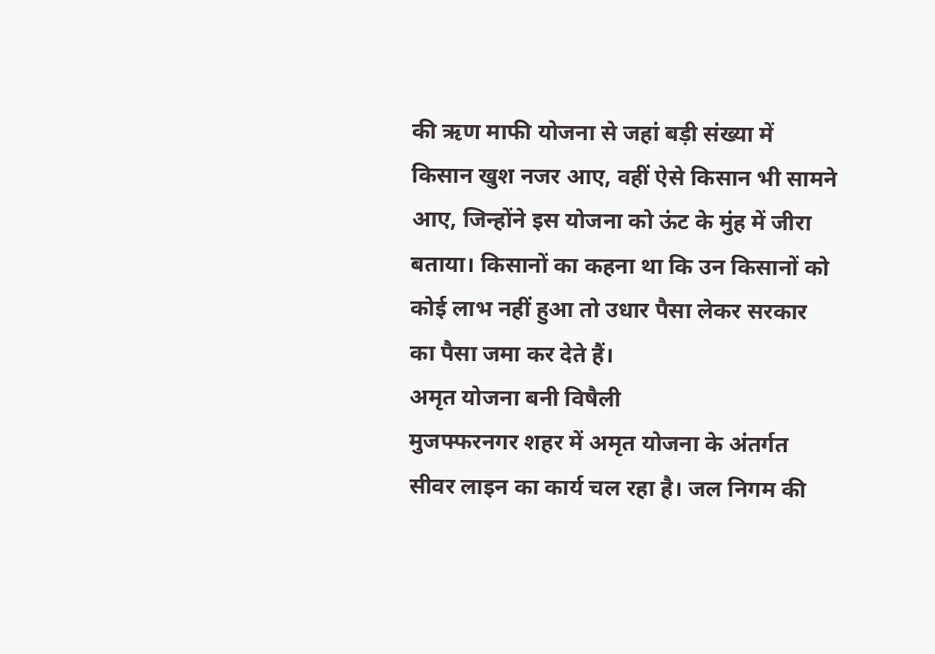की ऋण माफी योजना से जहां बड़ी संख्या में किसान खुश नजर आए, वहीं ऐसे किसान भी सामने आए, जिन्होंने इस योजना को ऊंट के मुंह में जीरा बताया। किसानों का कहना था कि उन किसानों को कोई लाभ नहीं हुआ तो उधार पैसा लेकर सरकार का पैसा जमा कर देते हैं।
अमृत योजना बनी विषैली
मुजफ्फरनगर शहर में अमृत योजना के अंतर्गत सीवर लाइन का कार्य चल रहा है। जल निगम की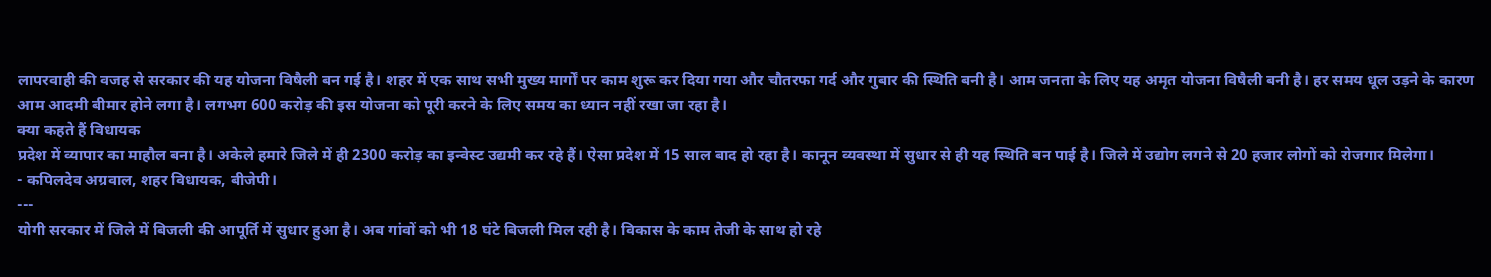लापरवाही की वजह से सरकार की यह योजना विषैली बन गई है। शहर में एक साथ सभी मुख्य मार्गों पर काम शुरू कर दिया गया और चौतरफा गर्द और गुबार की स्थिति बनी है। आम जनता के लिए यह अमृत योजना विषैली बनी है। हर समय धूल उड़ने के कारण आम आदमी बीमार होने लगा है। लगभग 600 करोड़ की इस योजना को पूरी करने के लिए समय का ध्यान नहीं रखा जा रहा है।
क्या कहते हैं विधायक
प्रदेश में व्यापार का माहौल बना है। अकेले हमारे जिले में ही 2300 करोड़ का इन्वेस्ट उद्यमी कर रहे हैं। ऐसा प्रदेश में 15 साल बाद हो रहा है। कानून व्यवस्था में सुधार से ही यह स्थिति बन पाई है। जिले में उद्योग लगने से 20 हजार लोगों को रोजगार मिलेगा।
- कपिलदेव अग्रवाल, शहर विधायक, बीजेपी।
---
योगी सरकार में जिले में बिजली की आपूर्ति में सुधार हुआ है। अब गांवों को भी 18 घंटे बिजली मिल रही है। विकास के काम तेजी के साथ हो रहे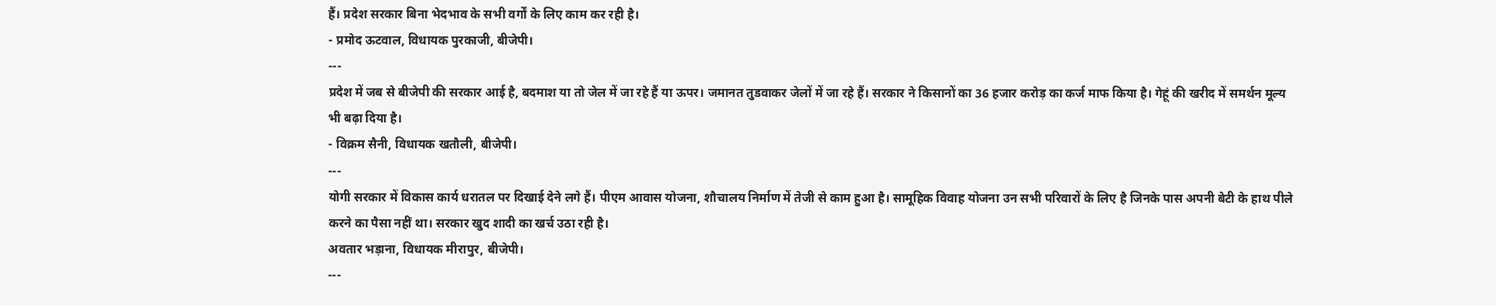हैं। प्रदेश सरकार बिना भेदभाव के सभी वर्गों के लिए काम कर रही है।
- प्रमोद ऊटवाल, विधायक पुरकाजी, बीजेपी।
---
प्रदेश में जब से बीजेपी की सरकार आई है, बदमाश या तो जेल में जा रहे हैं या ऊपर। जमानत तुडवाकर जेलों में जा रहे हैं। सरकार ने किसानों का 36 हजार करोड़ का कर्ज माफ किया है। गेहूं की खरीद में समर्थन मूल्य भी बढ़ा दिया है।
- विक्रम सैनी, विधायक खतौली, बीजेपी।
---
योगी सरकार में विकास कार्य धरातल पर दिखाई देने लगे हैं। पीएम आवास योजना, शौचालय निर्माण में तेजी से काम हुआ है। सामूहिक विवाह योजना उन सभी परिवारों के लिए है जिनके पास अपनी बेटी के हाथ पीले करने का पैसा नहीं था। सरकार खुद शादी का खर्च उठा रही है।
अवतार भड़ाना, विधायक मीरापुर, बीजेपी।
---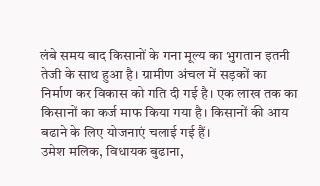लंबे समय बाद किसानों के गना मूल्य का भुगतान इतनी तेजी के साथ हुआ है। ग्रामीण अंचल में सड़कों का निर्माण कर विकास को गति दी गई है। एक लाख तक का किसानों का कर्ज माफ किया गया है। किसानों की आय बढाने के लिए योजनाएं चलाई गई हैं।
उमेश मलिक, विधायक बुढाना,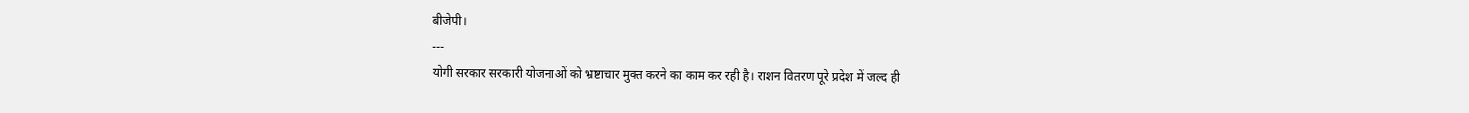बीजेपी।
---
योगी सरकार सरकारी योजनाओं को भ्रष्टाचार मुक्त करने का काम कर रही है। राशन वितरण पूरे प्रदेश में जल्द ही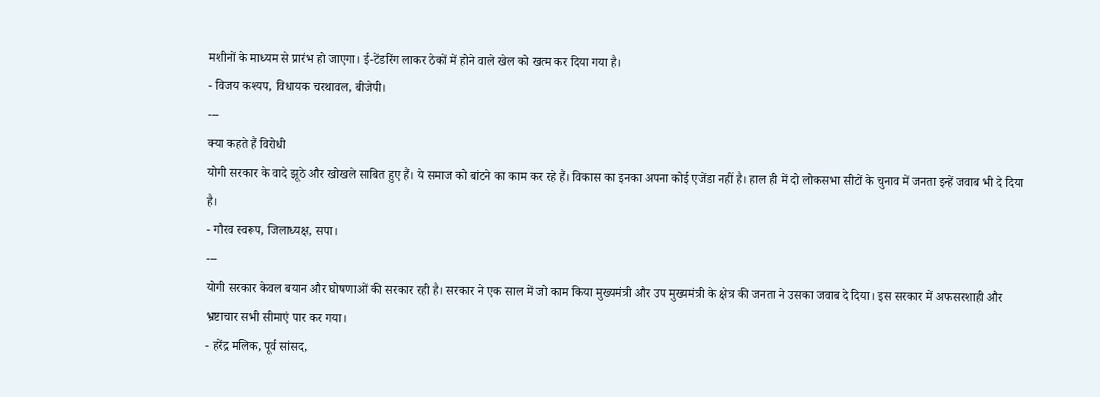मशीनों के माध्यम से प्रारंभ हो जाएगा। ई-टेंडरिंग लाकर ठेकों में होने वाले खेल को खत्म कर दिया गया है।
- विजय कश्यप, विधायक चरथावल, बीजेपी।
---
क्या कहते हैं विरोधी
योगी सरकार के वादे झूठे और खोखले साबित हुए हैं। ये समाज को बांटने का काम कर रहे हैं। विकास का इनका अपना कोई एजेंडा नहीं है। हाल ही में दो लोकसभा सीटों के चुनाव में जनता इन्हें जवाब भी दे दिया है।
- गौरव स्वरूप, जिलाध्यक्ष, सपा।
---
योगी सरकार केवल बयान और घोषणाओं की सरकार रही है। सरकार ने एक साल में जो काम किया मुख्यमंत्री और उप मुख्यमंत्री के क्षेत्र की जनता ने उसका जवाब दे दिया। इस सरकार में अफसरशाही और भ्रष्टाचार सभी सीमाएं पार कर गया।
- हरेंद्र मलिक, पूर्व सांसद,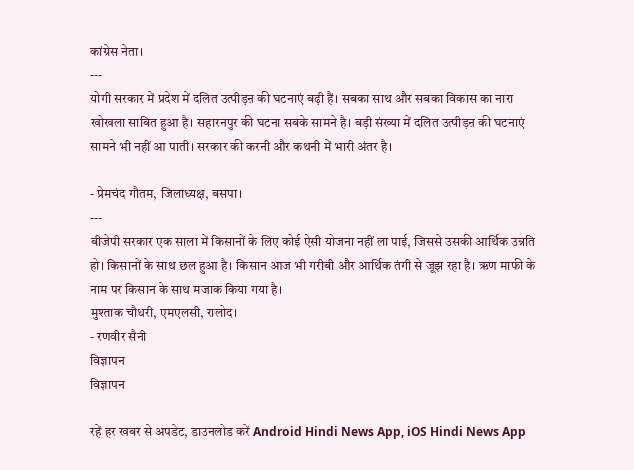कांग्रेस नेता।
---
योगी सरकार में प्रदेश में दलित उत्पीड़ऩ की घटनाएं बढ़ी हैं। सबका साथ और सबका विकास का नारा खोखला साबित हुआ है। सहारनपुर की घटना सबके सामने है। बड़ी संख्या में दलित उत्पीड़ऩ की घटनाएं सामने भी नहीं आ पाती। सरकार की करनी और कथनी में भारी अंतर है।

- प्रेमचंद गौतम, जिलाध्यक्ष, बसपा।
---
बीजेपी सरकार एक साला में किसानों के लिए कोई ऐसी योजना नहीं ला पाई, जिससे उसकी आर्थिक उन्नति हो। किसानों के साथ छल हुआ है। किसान आज भी गरीबी और आर्थिक तंगी से जूझ रहा है। ऋण माफी के नाम पर किसान के साथ मजाक किया गया है।
मुश्ताक चौधरी, एमएलसी, रालोद।
- रणवीर सैनी
विज्ञापन
विज्ञापन

रहें हर खबर से अपडेट, डाउनलोड करें Android Hindi News App, iOS Hindi News App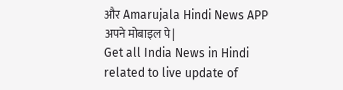और Amarujala Hindi News APP अपने मोबाइल पे|
Get all India News in Hindi related to live update of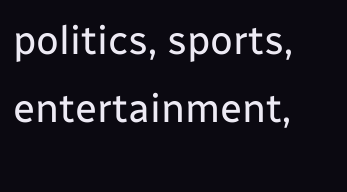politics, sports, entertainment,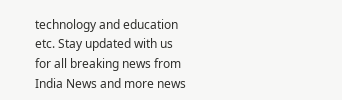technology and education etc. Stay updated with us for all breaking news from India News and more news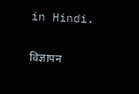in Hindi.

विज्ञापन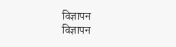विज्ञापन
विज्ञापन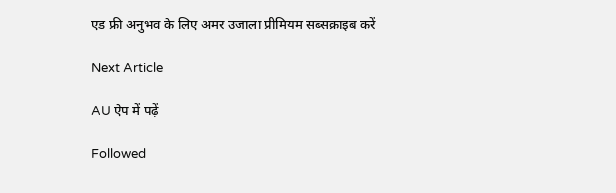एड फ्री अनुभव के लिए अमर उजाला प्रीमियम सब्सक्राइब करें

Next Article

AU ऐप में पढ़ें

Followed